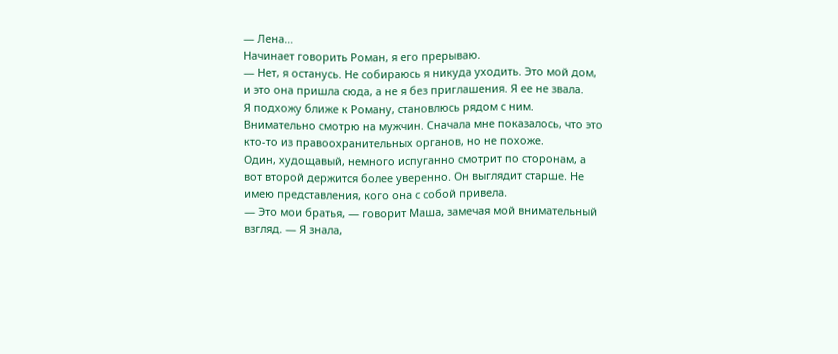— Лена…
Начинает говорить Роман, я его прерываю.
— Нет, я останусь. Не собираюсь я никуда уходить. Это мой дом, и это она пришла сюда, а не я без приглашения. Я ее не звала.
Я подхожу ближе к Роману, становлюсь рядом с ним. Внимательно смотрю на мужчин. Сначала мне показалось, что это кто-то из правоохранительных органов, но не похоже.
Один, худощавый, немного испуганно смотрит по сторонам, а вот второй держится более уверенно. Он выглядит старше. Не имею представления, кого она с собой привела.
— Это мои братья, — говорит Маша, замечая мой внимательный взгляд. — Я знала,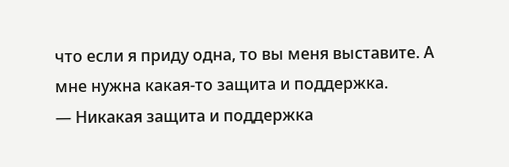что если я приду одна, то вы меня выставите. А мне нужна какая-то защита и поддержка.
— Никакая защита и поддержка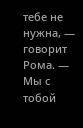тебе не нужна, — говорит Рома. — Мы с тобой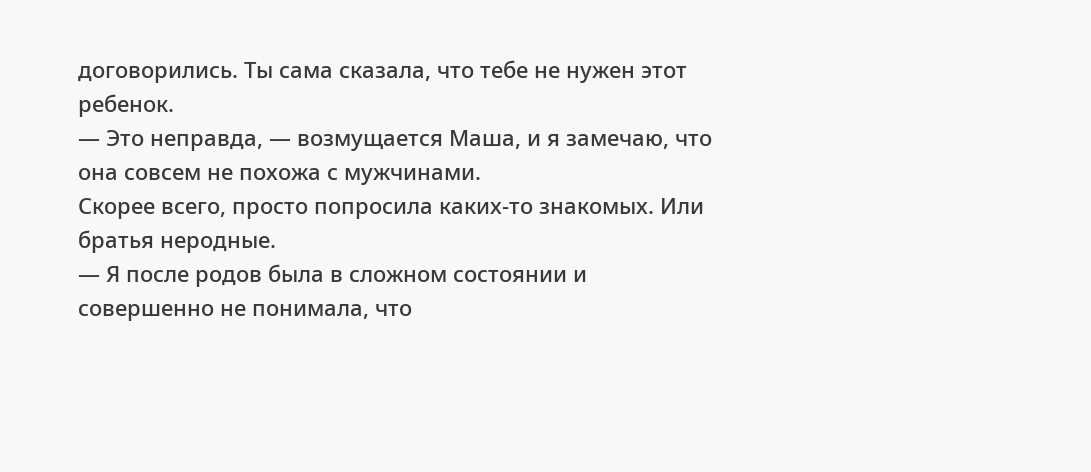договорились. Ты сама сказала, что тебе не нужен этот ребенок.
— Это неправда, — возмущается Маша, и я замечаю, что она совсем не похожа с мужчинами.
Скорее всего, просто попросила каких-то знакомых. Или братья неродные.
— Я после родов была в сложном состоянии и совершенно не понимала, что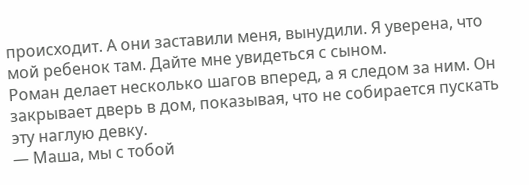происходит. А они заставили меня, вынудили. Я уверена, что мой ребенок там. Дайте мне увидеться с сыном.
Роман делает несколько шагов вперед, а я следом за ним. Он закрывает дверь в дом, показывая, что не собирается пускать эту наглую девку.
— Маша, мы с тобой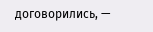договорились, —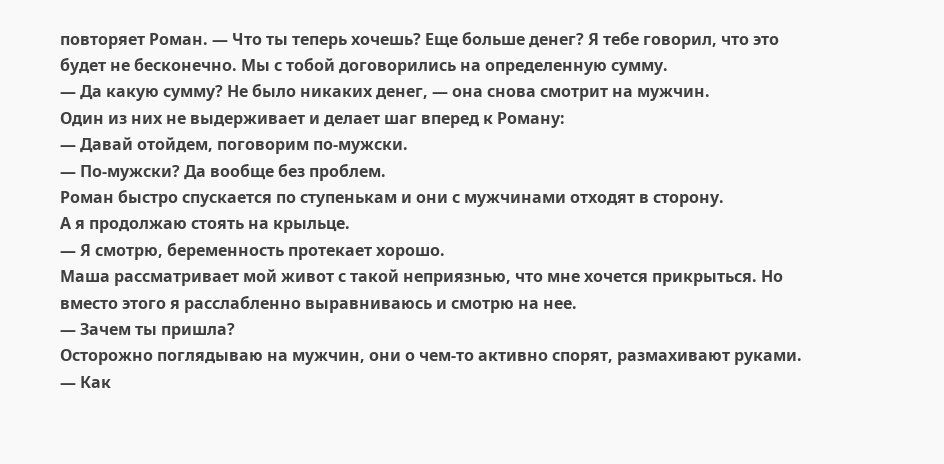повторяет Роман. — Что ты теперь хочешь? Еще больше денег? Я тебе говорил, что это будет не бесконечно. Мы с тобой договорились на определенную сумму.
— Да какую сумму? Не было никаких денег, — она снова смотрит на мужчин.
Один из них не выдерживает и делает шаг вперед к Роману:
— Давай отойдем, поговорим по-мужски.
— По-мужски? Да вообще без проблем.
Роман быстро спускается по ступенькам и они с мужчинами отходят в сторону.
А я продолжаю стоять на крыльце.
— Я смотрю, беременность протекает хорошо.
Маша рассматривает мой живот с такой неприязнью, что мне хочется прикрыться. Но вместо этого я расслабленно выравниваюсь и смотрю на нее.
— Зачем ты пришла?
Осторожно поглядываю на мужчин, они о чем-то активно спорят, размахивают руками.
— Как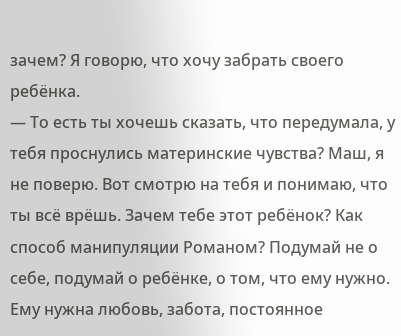зачем? Я говорю, что хочу забрать своего ребёнка.
— То есть ты хочешь сказать, что передумала, у тебя проснулись материнские чувства? Маш, я не поверю. Вот смотрю на тебя и понимаю, что ты всё врёшь. Зачем тебе этот ребёнок? Как способ манипуляции Романом? Подумай не о себе, подумай о ребёнке, о том, что ему нужно. Ему нужна любовь, забота, постоянное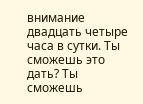внимание двадцать четыре часа в сутки. Ты сможешь это дать? Ты сможешь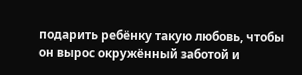подарить ребёнку такую любовь, чтобы он вырос окружённый заботой и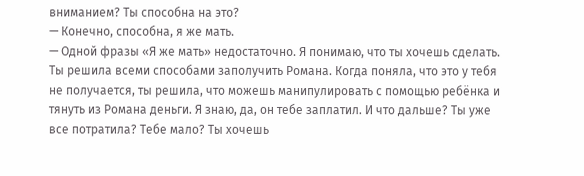вниманием? Ты способна на это?
— Конечно, способна, я же мать.
— Одной фразы «Я же мать» недостаточно. Я понимаю, что ты хочешь сделать. Ты решила всеми способами заполучить Романа. Когда поняла, что это у тебя не получается, ты решила, что можешь манипулировать с помощью ребёнка и тянуть из Романа деньги. Я знаю, да, он тебе заплатил. И что дальше? Ты уже все потратила? Тебе мало? Ты хочешь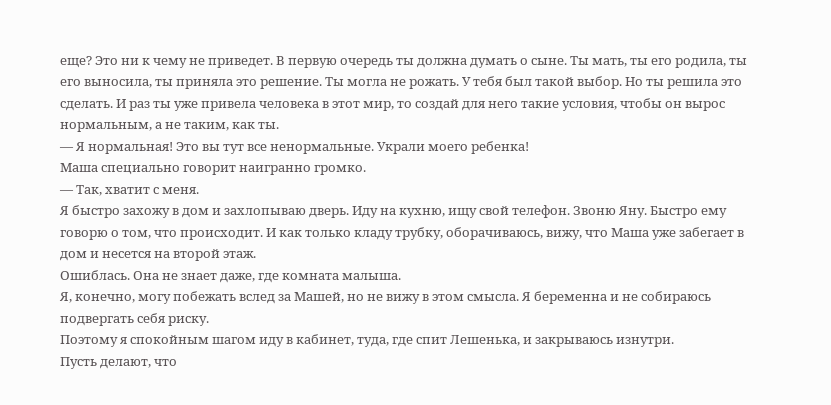еще? Это ни к чему не приведет. В первую очередь ты должна думать о сыне. Ты мать, ты его родила, ты его выносила, ты приняла это решение. Ты могла не рожать. У тебя был такой выбор. Но ты решила это сделать. И раз ты уже привела человека в этот мир, то создай для него такие условия, чтобы он вырос нормальным, а не таким, как ты.
— Я нормальная! Это вы тут все ненормальные. Украли моего ребенка!
Маша специально говорит наигранно громко.
— Так, хватит с меня.
Я быстро захожу в дом и захлопываю дверь. Иду на кухню, ищу свой телефон. Звоню Яну. Быстро ему говорю о том, что происходит. И как только кладу трубку, оборачиваюсь, вижу, что Маша уже забегает в дом и несется на второй этаж.
Ошиблась. Она не знает даже, где комната малыша.
Я, конечно, могу побежать вслед за Машей, но не вижу в этом смысла. Я беременна и не собираюсь подвергать себя риску.
Поэтому я спокойным шагом иду в кабинет, туда, где спит Лешенька, и закрываюсь изнутри.
Пусть делают, что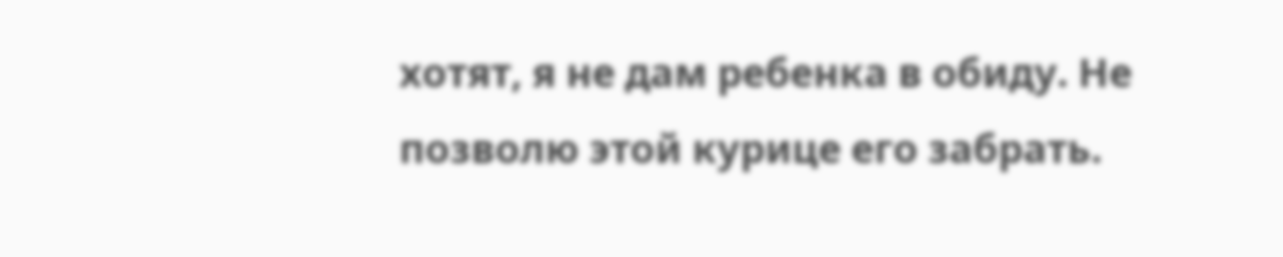хотят, я не дам ребенка в обиду. Не позволю этой курице его забрать.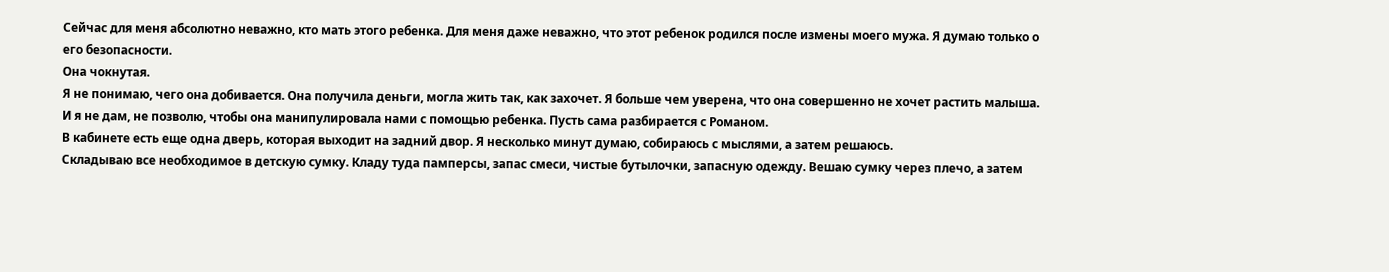Сейчас для меня абсолютно неважно, кто мать этого ребенка. Для меня даже неважно, что этот ребенок родился после измены моего мужа. Я думаю только о его безопасности.
Она чокнутая.
Я не понимаю, чего она добивается. Она получила деньги, могла жить так, как захочет. Я больше чем уверена, что она совершенно не хочет растить малыша.
И я не дам, не позволю, чтобы она манипулировала нами с помощью ребенка. Пусть сама разбирается с Романом.
В кабинете есть еще одна дверь, которая выходит на задний двор. Я несколько минут думаю, собираюсь с мыслями, а затем решаюсь.
Складываю все необходимое в детскую сумку. Кладу туда памперсы, запас смеси, чистые бутылочки, запасную одежду. Вешаю сумку через плечо, а затем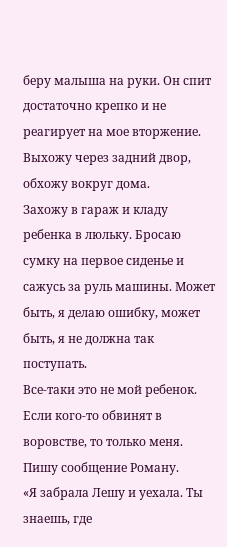беру малыша на руки. Он спит достаточно крепко и не реагирует на мое вторжение.
Выхожу через задний двор, обхожу вокруг дома.
Захожу в гараж и кладу ребенка в люльку. Бросаю сумку на первое сиденье и сажусь за руль машины. Может быть, я делаю ошибку, может быть, я не должна так поступать.
Все-таки это не мой ребенок. Если кого-то обвинят в воровстве, то только меня.
Пишу сообщение Роману.
«Я забрала Лешу и уехала. Ты знаешь, где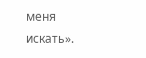меня искать».